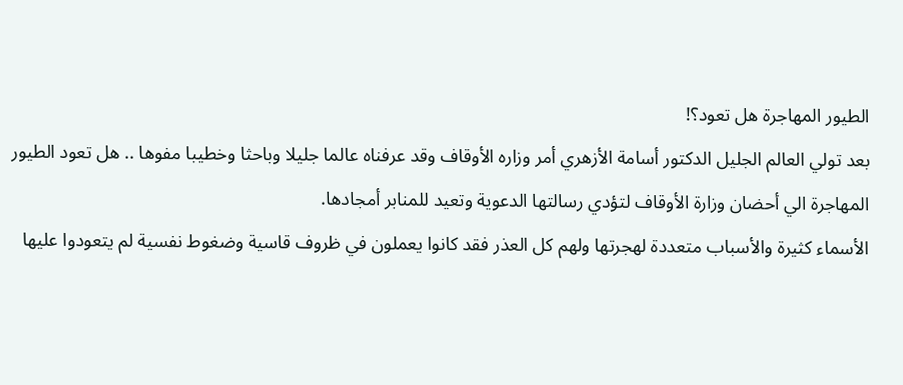الطيور المهاجرة هل تعود؟!
بعد تولي العالم الجليل الدكتور أسامة الأزهري أمر وزاره الأوقاف وقد عرفناه عالما جليلا وباحثا وخطيبا مفوها .. هل تعود الطيور المهاجرة الي أحضان وزارة الأوقاف لتؤدي رسالتها الدعوية وتعيد للمنابر أمجادها.
الأسماء كثيرة والأسباب متعددة لهجرتها ولهم كل العذر فقد كانوا يعملون في ظروف قاسية وضغوط نفسية لم يتعودوا عليها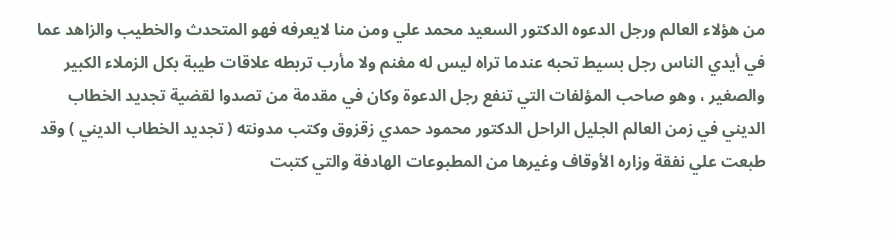من هؤلاء العالم ورجل الدعوه الدكتور السعيد محمد علي ومن منا لايعرفه فهو المتحدث والخطيب والزاهد عما في أيدي الناس رجل بسيط تحبه عندما تراه ليس له مغنم ولا مأرب تربطه علاقات طيبة بكل الزملاء الكبير والصغير ، وهو صاحب المؤلفات التي تنفع رجل الدعوة وكان في مقدمة من تصدوا لقضية تجديد الخطاب الديني في زمن العالم الجليل الراحل الدكتور محمود حمدي زقزوق وكتب مدونته ( تجديد الخطاب الديني ) وقد طبعت علي نفقة وزاره الأوقاف وغيرها من المطبوعات الهادفة والتي كتبت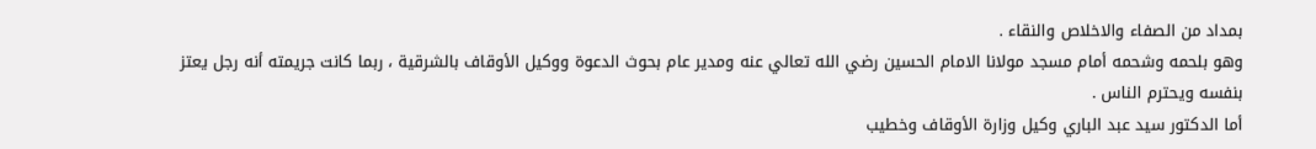بمداد من الصفاء والاخلاص والنقاء .
وهو بلحمه وشحمه أمام مسجد مولانا الامام الحسين رضي الله تعالي عنه ومدير عام بحوث الدعوة ووكيل الأوقاف بالشرقية ، ربما كانت جريمته أنه رجل يعتز بنفسه ويحترم الناس .
أما الدكتور سيد عبد الباري وكيل وزارة الأوقاف وخطيب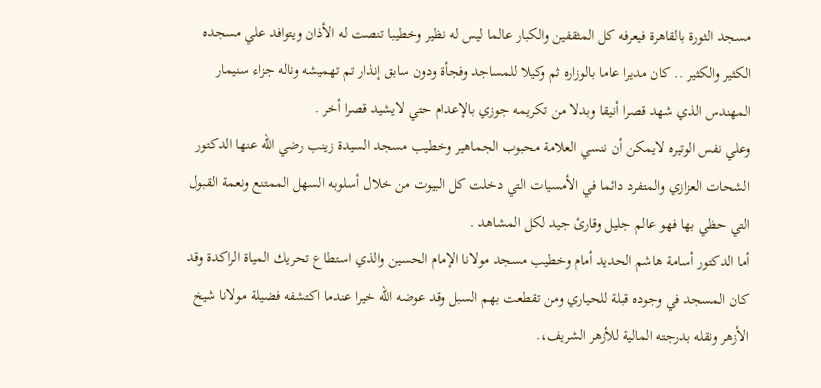مسجد الثورة بالقاهرة فيعرفه كل المثقفين والكبار عالما ليس له نظير وخطيبا تنصت له الأذان ويتوافد علي مسجده الكثير والكثير .. كان مديرا عاما بالوزاره ثم وكيلا للمساجد وفجأة ودون سابق إنذار تم تهميشه وناله جزاء سنيمار المهندس الذي شهد قصرا أنيقا وبدلا من تكريمه جوزي بالإعدام حتي لايشيد قصرا أخر .
وعلي نفس الوتيره لايمكن أن ننسي العلامة محبوب الجماهير وخطيب مسجد السيدة زينب رضي الله عنها الدكتور الشحات العزازي والمتفرد دائما في الأمسيات التي دخلت كل البيوت من خلال أسلوبه السهل الممتنع ونعمة القبول التي حظي بها فهو عالم جليل وقارئ جيد لكل المشاهد .
أما الدكتور أسامة هاشم الحديد أمام وخطيب مسجد مولانا الإمام الحسين والذي استطاع تحريك المياة الراكدة وقد كان المسجد في وجوده قبلة للحياري ومن تقطعت بهم السبل وقد عوضه الله خيرا عندما اكتشفه فضيلة مولانا شيخ الأزهر ونقله بدرجته المالية للأزهر الشريف،.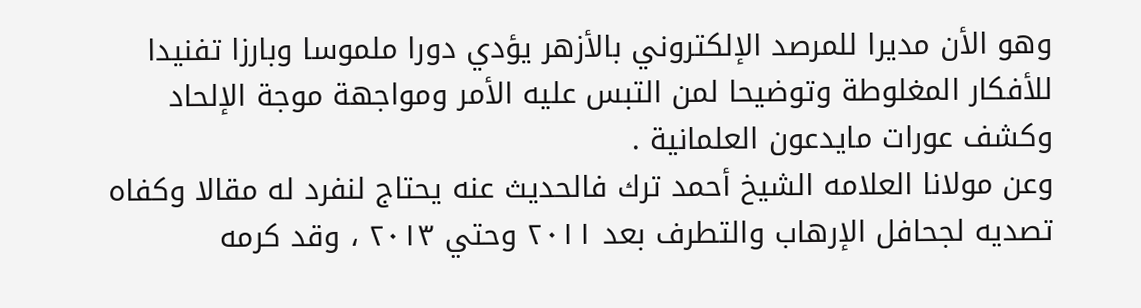وهو الأن مديرا للمرصد الإلكتروني بالأزهر يؤدي دورا ملموسا وبارزا تفنيدا للأفكار المغلوطة وتوضيحا لمن التبس عليه الأمر ومواجهة موجة الإلحاد وكشف عورات مايدعون العلمانية .
وعن مولانا العلامه الشيخ أحمد ترك فالحديث عنه يحتاج لنفرد له مقالا وكفاه تصديه لجحافل الإرهاب والتطرف بعد ٢٠١١ وحتي ٢٠١٣ ، وقد كرمه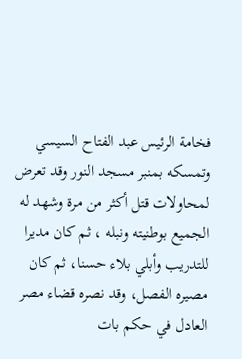فخامة الرئيس عبد الفتاح السيسي وتمسكه بمنبر مسجد النور وقد تعرض لمحاولات قتل أكثر من مرة وشهد له الجميع بوطنيته ونبله ، ثم كان مديرا للتدريب وأبلي بلاء حسنا، ثم كان مصيره الفصل، وقد نصره قضاء مصر العادل في حكم بات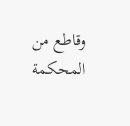وقاطع من المحكمة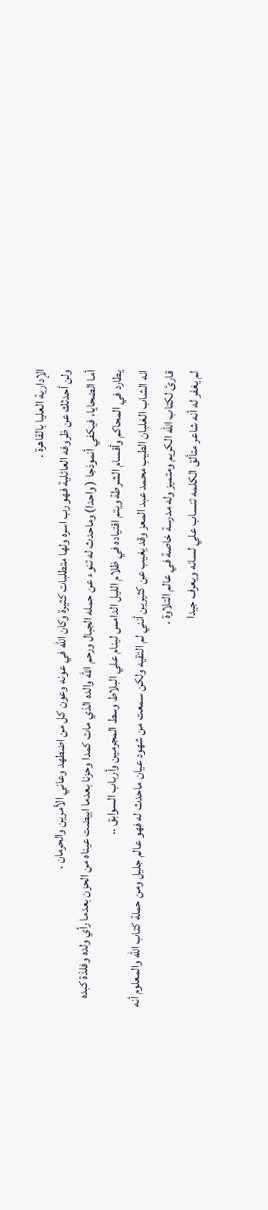الإدارية العليا بالقاهرة .
ولن أحدثك عن ظروفه العائلية فهو رب اسره ولها متطلبات كثيرة وكان الله في عونه وعون كل من اضطهد وعاني الأمرين والحرمان .
أما الضحايا، فيكفي أنموذجا ( واحدا) وماحدث له تنوء عن حمله الجبال ورحم الله والده الذي مات كمدا وحزنا بعدما ابيضت عيناه من الحزن بعدما رأي ولده وفلذة كبده
يطارد في المحاكم وأقسام الشرطة ويتم اقتياده في ظلام الليل الدامس لينام علي البلاط وسط المجرمين وأرباب السوابق ..
انه الشاب الغلبان الطيب محمد عبد المعز وقد يغيب عن كثيرين أنني لم التقيه ولكن سمعت من شهود عيان ماحدث له فهو عالم جليل ومن حملة كتاب الله والمعلوم أنه قارئ لكتاب الله الكريم ومتميز وله مدرسة خاصة في عالم التلاوة .
لم يغفر له أنه شاعر متألق الكلمه تنساب علي لسانه ويعرف جيدا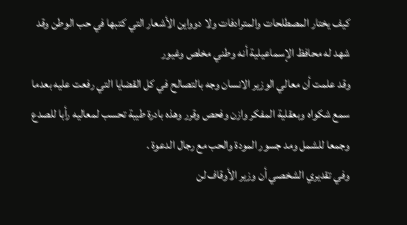كيف يختار المصطلحات والمترادفات ولا دوواين الأشعار التي كتبها في حب الوطن وقد شهد له محافظ الإسماعيلية أنه وطني مخلص وغيور
وقد علمت أن معالي الوزير الانسان وجه بالتصالح في كل القضايا التي رفعت عليه بعدما سمع شكواه وبعقلية المفكر وازن وفحص وقرر وهذه بادرة طيبة تحسب لمعاليه رأبا للصدع وجمعا للشمل ومد جسور المودة والحب مع رجال الدعوة .
وفي تقديري الشخصي أن وزير الأوقاف لن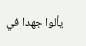يألوا جهدا في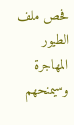فحص ملف الطيور المهاجرة وسيمنحهم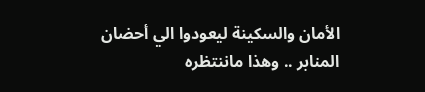الأمان والسكينة ليعودوا الي أحضان المنابر .. وهذا ماننتظره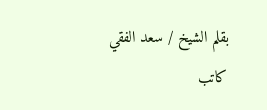بقلم الشيخ / سعد الفقي
كاتب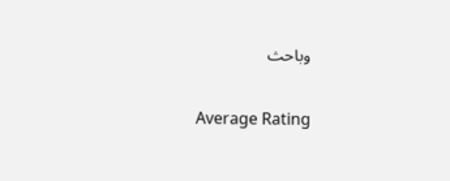وباحث

Average Rating